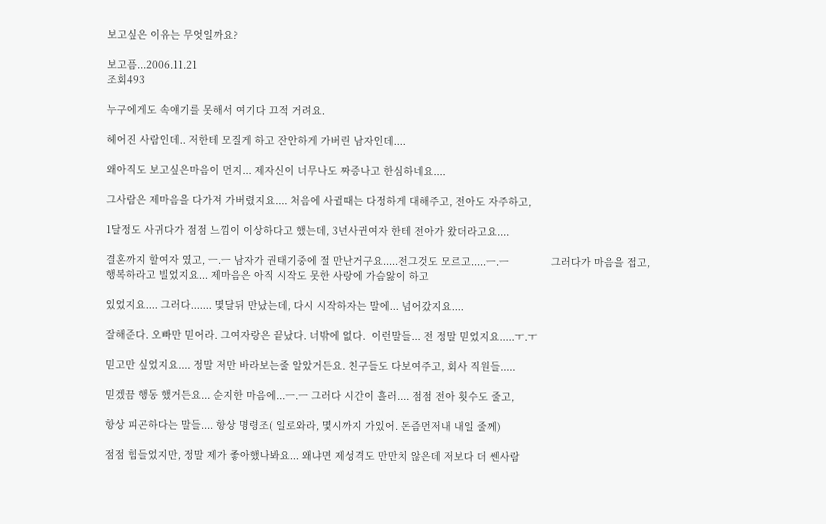보고싶은 이유는 무엇일까요?

보고픔...2006.11.21
조회493

누구에게도 속얘기를 못해서 여기다 끄적 거려요.

헤어진 사람인데.. 저한테 모질게 하고 잔안하게 가버린 남자인데....

왜아직도 보고싶은마음이 먼지... 제자신이 너무나도 짜증나고 한심하네요....

그사람은 제마음을 다가져 가버렸지요.... 처음에 사귈때는 다정하게 대해주고, 전아도 자주하고,

1달정도 사귀다가 점점 느낌이 이상하다고 했는데, 3년사귄여자 한테 전아가 왔더라고요....

결혼까지 할여자 였고, ㅡ.ㅡ 남자가 권태기중에 절 만난거구요.....전그것도 모르고.....ㅡ.ㅡ              그러다가 마음을 접고, 행복하라고 빌었지요... 제마음은 아직 시작도 못한 사랑에 가슴앓이 하고

있었지요.... 그러다....... 몇달뒤 만났는데, 다시 시작하자는 말에... 넘어갔지요....

잘해준다. 오빠만 믿어라. 그여자랑은 끝났다. 너밖에 없다.  이런말들... 전 정말 믿었지요.....ㅜ.ㅜ

믿고만 싶었지요.... 정말 저만 바라보는줄 알았거든요. 친구들도 다보여주고, 회사 직원들.....

믿겠끔 행동 했거든요... 순지한 마음에...ㅡ.ㅡ 그러다 시간이 흘러.... 점점 전아 횟수도 줄고,

항상 피곤하다는 말들.... 항상 명령조( 일로와라, 몇시까지 가있어. 돈즘먼저내 내일 줄께)

점점 힘들었지만, 정말 제가 좋아했나봐요... 왜냐면 제성격도 만만치 않은데 저보다 더 쎈사람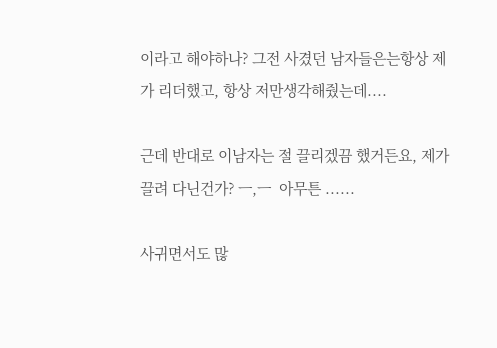이라고 해야하나? 그전 사겼던 남자들은는항상 제가 리더했고, 항상 저만생각해줬는데....

근데 반대로 이남자는 절 끌리겠끔 했거든요, 제가 끌려 다닌건가? ㅡ,ㅡ  아무튼 ......

사귀면서도 많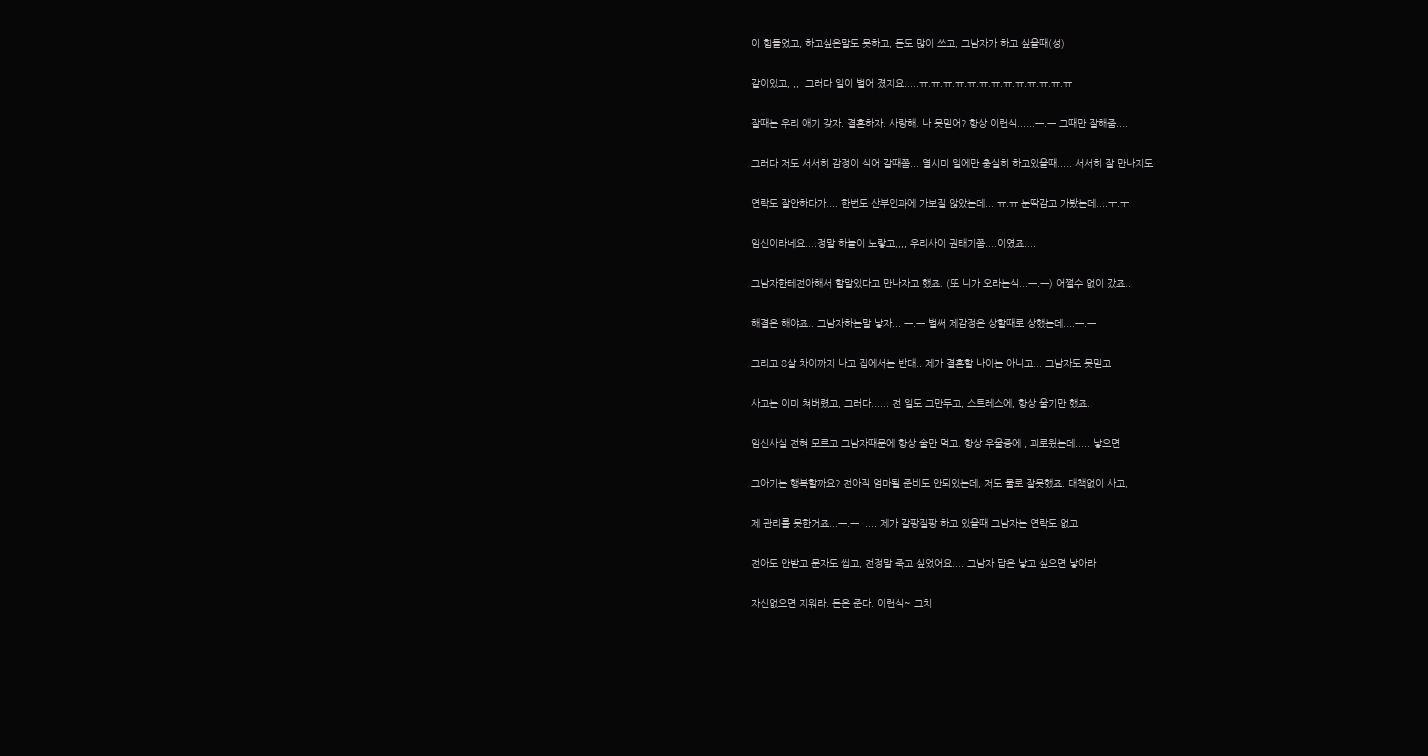이 힘들었고, 하고싶은말도 못하고, 돈도 많이 쓰고, 그남자가 하고 싶을때(성)

같이있고, ,,  그러다 일이 벌어 졌지요.....ㅠ.ㅠ.ㅠ.ㅠ.ㅠ.ㅠ.ㅠ.ㅠ.ㅠ.ㅠ.ㅠ.ㅠ.ㅠ

잘때는 우리 애기 갖자. 결혼하자. 사랑해. 나 못믿어? 항상 이런식......ㅡ.ㅡ 그때만 잘해줌....

그러다 저도 서서히 감정이 식어 갈때쯤... 열시미 일에만 충실히 하고있을때..... 서서히 잘 만나지도

연락도 잘안하다가.... 한번도 산부인과에 가보질 않았는데... ㅠ.ㅠ 눈딱감고 가봤는데....ㅜ.ㅜ

임신이라네요....정말 하늘이 노랗고,,,, 우리사이 권태기쯤....이였죠....

그남자한테전아해서 할말있다고 만나자고 했죠. (또 니가 오라는식...ㅡ.ㅡ) 어쩔수 없이 갔죠..

해결은 해야죠.. 그남자하는말 낳자... ㅡ.ㅡ 벌써 제감정은 상할때로 상했는데....ㅡ.ㅡ

그리고 8살 차이까지 나고 집에서는 반대.. 제가 결혼할 나이는 아니고... 그남자도 못믿고

사고는 이미 쳐버렸고, 그러다...... 전 일도 그만두고, 스트레스에, 항상 울기만 했죠.

임신사실 전혀 모르고 그남자때문에 항상 술만 먹고. 항상 우울증에 , 괴로웠는데..... 낳으면

그아기는 행복할까요? 전아직 엄마될 준비도 안되있는데, 저도 물로 잘못했죠. 대책없이 사고,

제 관리를 못한거죠...ㅡ.ㅡ  .... 제가 갈팡질팡 하고 있을때 그남자는 연락도 없고

전아도 안받고 문자도 씹고, 전정말 죽고 싶었어요.... 그남자 답은 낳고 싶으면 낳아라

자신없으면 지워라. 돈은 준다. 이런식~ 그치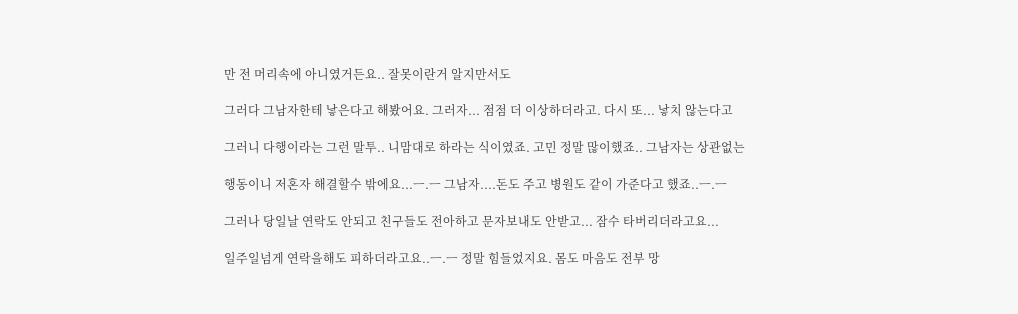만 전 머리속에 아니였거든요.. 잘못이란거 알지만서도

그러다 그남자한테 낳은다고 해봤어요. 그러자... 점점 더 이상하더라고. 다시 또... 낳치 않는다고

그러니 다행이라는 그런 말투.. 니맘대로 하라는 식이였죠. 고민 정말 많이했죠.. 그남자는 상관없는

행동이니 저혼자 해결할수 밖에요...ㅡ.ㅡ 그남자....돈도 주고 병원도 같이 가준다고 했죠..ㅡ.ㅡ

그러나 당일날 연락도 안되고 친구들도 전아하고 문자보내도 안받고... 잠수 타버리더라고요...

일주일넘게 연락을해도 피하더라고요..ㅡ.ㅡ 정말 힘들었지요. 몸도 마음도 전부 망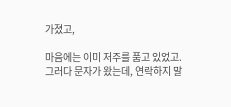가졌고,

마음에는 이미 저주를 품고 있었고. 그러다 문자가 왔는데, 연락하지 말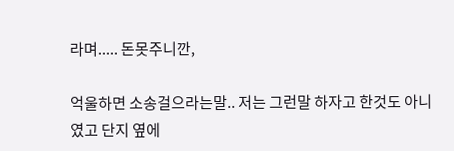라며..... 돈못주니깐,

억울하면 소송걸으라는말.. 저는 그런말 하자고 한것도 아니였고 단지 옆에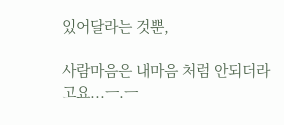있어달라는 것뿐,

사람마음은 내마음 처럼 안되더라고요...ㅡ.ㅡ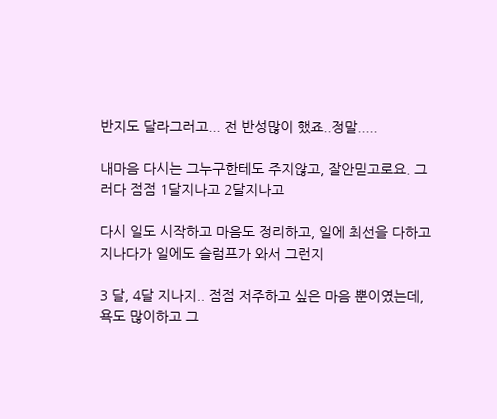반지도 달라그러고... 전 반성많이 했죠..정말.....

내마음 다시는 그누구한테도 주지않고, 잘안믿고로요. 그러다 점점 1달지나고 2달지나고

다시 일도 시작하고 마음도 정리하고, 일에 최선을 다하고 지나다가 일에도 슬럼프가 와서 그런지

3 달, 4달 지나지.. 점점 저주하고 싶은 마음 뿐이였는데, 욕도 많이하고 그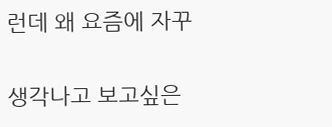런데 왜 요즘에 자꾸

생각나고 보고싶은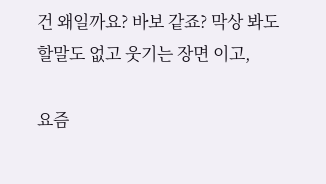건 왜일까요? 바보 같죠? 막상 봐도 할말도 없고 웃기는 장면 이고,

요즘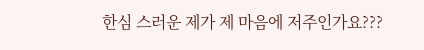한심 스러운 제가 제 마음에 저주인가요???